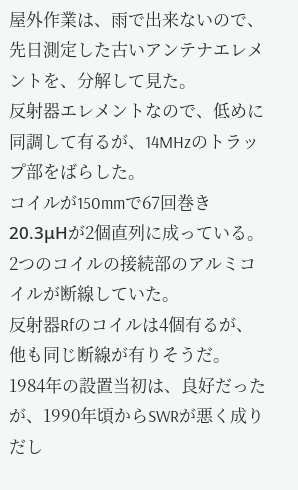屋外作業は、雨で出来ないので、先日測定した古いアンテナエレメントを、分解して見た。
反射器エレメントなので、低めに同調して有るが、14MHzのトラップ部をばらした。
コイルが150mmで67回巻き20.3μHが2個直列に成っている。
2つのコイルの接続部のアルミコイルが断線していた。
反射器Rfのコイルは4個有るが、他も同じ断線が有りそうだ。
1984年の設置当初は、良好だったが、1990年頃からSWRが悪く成りだし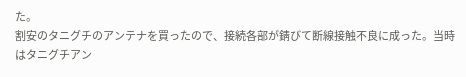た。
割安のタニグチのアンテナを買ったので、接続各部が錆びて断線接触不良に成った。当時はタニグチアン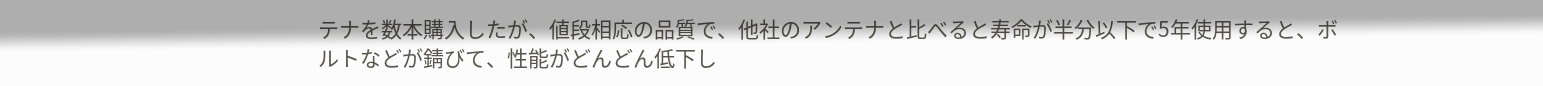テナを数本購入したが、値段相応の品質で、他社のアンテナと比べると寿命が半分以下で5年使用すると、ボルトなどが錆びて、性能がどんどん低下し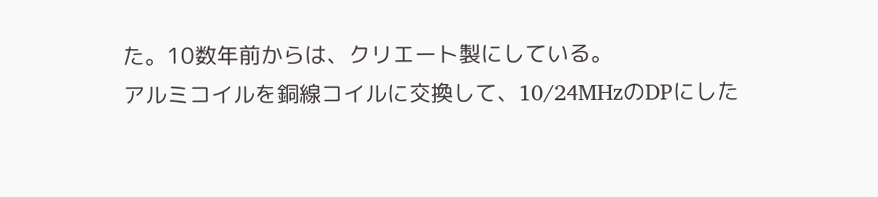た。10数年前からは、クリエート製にしている。
アルミコイルを銅線コイルに交換して、10/24MHzのDPにした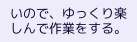いので、ゆっくり楽しんで作業をする。